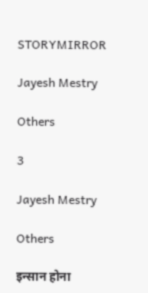STORYMIRROR

Jayesh Mestry

Others

3

Jayesh Mestry

Others

इन्सान होना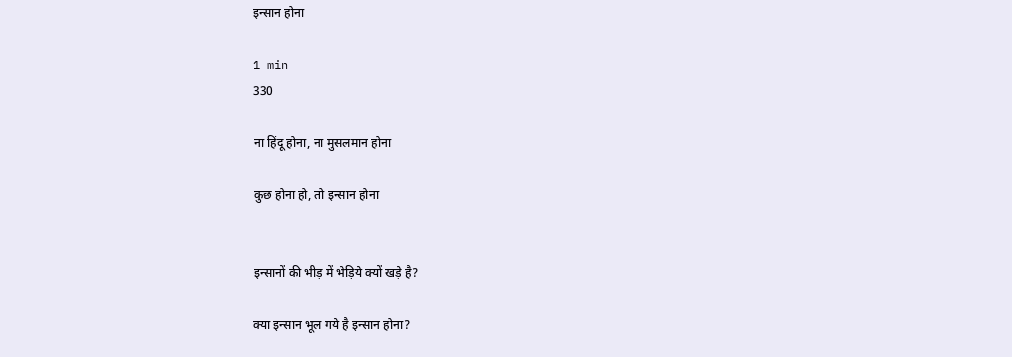इन्सान होना

1 min
330

ना हिंदू होना, ना मुसलमान होना

कुछ होना हो, तो इन्सान होना


इन्सानों की भीड़ में भेड़िये क्यों खड़े है?

क्या इन्सान भूल गये है इन्सान होना?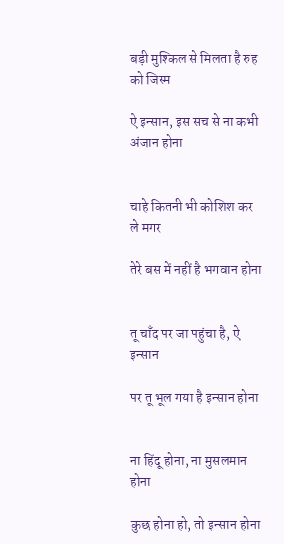बड़ी मुश्किल से मिलता है रुह को जिस्म

ऐ इन्सान, इस सच से ना कभी अंजान होना


चाहे कितनी भी कोशिश कर ले मगर

तेरे बस में नहीं है भगवान होना


तू चाँद पर जा पहुंचा है, ऐ इन्सान

पर तू भूल गया है इन्सान होना


ना हिंदू होना, ना मुसलमान होना

कुछ होना हो, तो इन्सान होना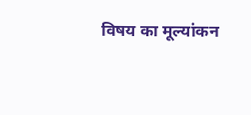विषय का मूल्यांकन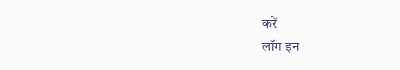करें
लॉग इन